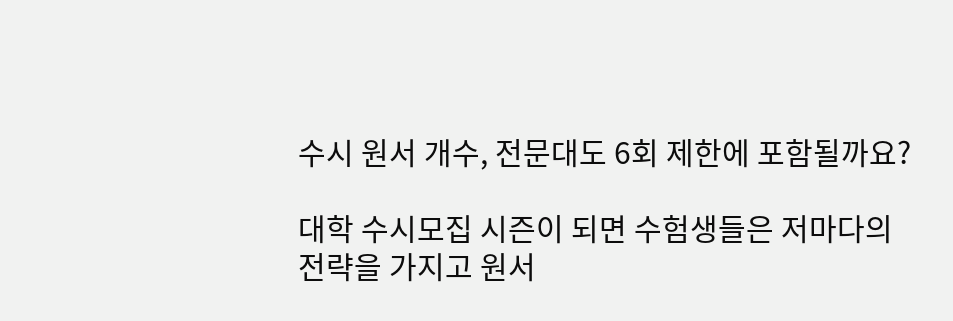수시 원서 개수, 전문대도 6회 제한에 포함될까요?

대학 수시모집 시즌이 되면 수험생들은 저마다의 전략을 가지고 원서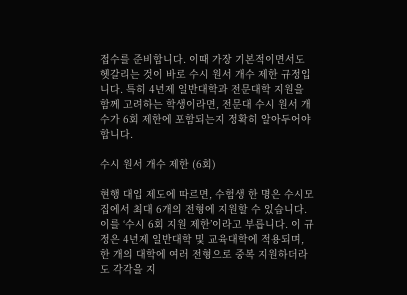접수를 준비합니다. 이때 가장 기본적이면서도 헷갈리는 것이 바로 수시 원서 개수 제한 규정입니다. 특히 4년제 일반대학과 전문대학 지원을 함께 고려하는 학생이라면, 전문대 수시 원서 개수가 6회 제한에 포함되는지 정확히 알아두어야 합니다.

수시 원서 개수 제한 (6회)

현행 대입 제도에 따르면, 수험생 한 명은 수시모집에서 최대 6개의 전형에 지원할 수 있습니다. 이를 ‘수시 6회 지원 제한’이라고 부릅니다. 이 규정은 4년제 일반대학 및 교육대학에 적용되며, 한 개의 대학에 여러 전형으로 중복 지원하더라도 각각을 지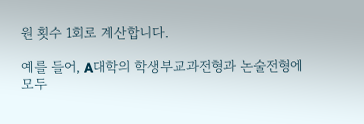원 횟수 1회로 계산합니다.

예를 들어, A대학의 학생부교과전형과 논술전형에 모두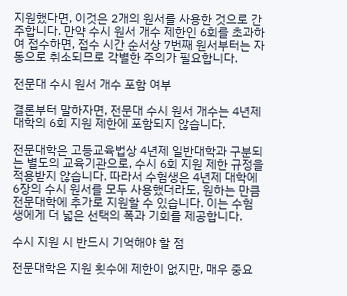지원했다면, 이것은 2개의 원서를 사용한 것으로 간주합니다. 만약 수시 원서 개수 제한인 6회를 초과하여 접수하면, 접수 시간 순서상 7번째 원서부터는 자동으로 취소되므로 각별한 주의가 필요합니다.

전문대 수시 원서 개수 포함 여부

결론부터 말하자면, 전문대 수시 원서 개수는 4년제 대학의 6회 지원 제한에 포함되지 않습니다.

전문대학은 고등교육법상 4년제 일반대학과 구분되는 별도의 교육기관으로, 수시 6회 지원 제한 규정을 적용받지 않습니다. 따라서 수험생은 4년제 대학에 6장의 수시 원서를 모두 사용했더라도, 원하는 만큼 전문대학에 추가로 지원할 수 있습니다. 이는 수험생에게 더 넓은 선택의 폭과 기회를 제공합니다.

수시 지원 시 반드시 기억해야 할 점

전문대학은 지원 횟수에 제한이 없지만, 매우 중요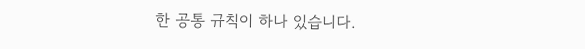한 공통 규칙이 하나 있습니다.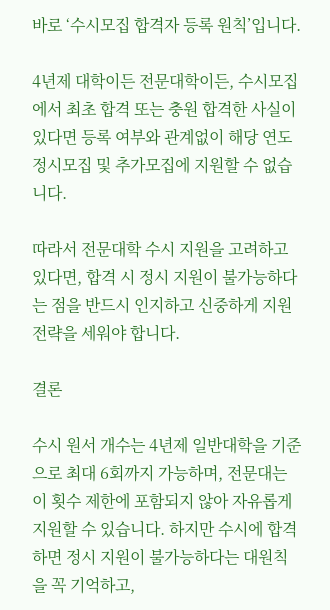바로 ‘수시모집 합격자 등록 원칙’입니다.

4년제 대학이든 전문대학이든, 수시모집에서 최초 합격 또는 충원 합격한 사실이 있다면 등록 여부와 관계없이 해당 연도 정시모집 및 추가모집에 지원할 수 없습니다.

따라서 전문대학 수시 지원을 고려하고 있다면, 합격 시 정시 지원이 불가능하다는 점을 반드시 인지하고 신중하게 지원 전략을 세워야 합니다.

결론

수시 원서 개수는 4년제 일반대학을 기준으로 최대 6회까지 가능하며, 전문대는 이 횟수 제한에 포함되지 않아 자유롭게 지원할 수 있습니다. 하지만 수시에 합격하면 정시 지원이 불가능하다는 대원칙을 꼭 기억하고,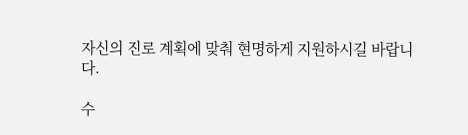자신의 진로 계획에 맞춰 현명하게 지원하시길 바랍니다.

수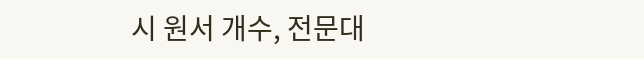시 원서 개수, 전문대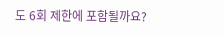도 6회 제한에 포함될까요?